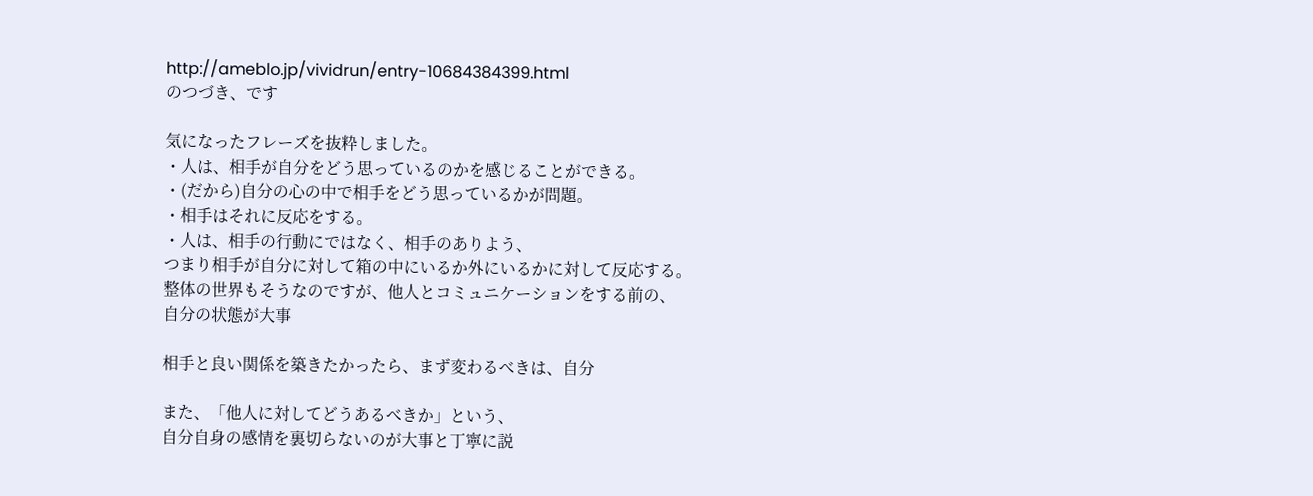http://ameblo.jp/vividrun/entry-10684384399.html
のつづき、です

気になったフレーズを抜粋しました。
・人は、相手が自分をどう思っているのかを感じることができる。
・(だから)自分の心の中で相手をどう思っているかが問題。
・相手はそれに反応をする。
・人は、相手の行動にではなく、相手のありよう、
つまり相手が自分に対して箱の中にいるか外にいるかに対して反応する。
整体の世界もそうなのですが、他人とコミュニケーションをする前の、
自分の状態が大事

相手と良い関係を築きたかったら、まず変わるべきは、自分

また、「他人に対してどうあるべきか」という、
自分自身の感情を裏切らないのが大事と丁寧に説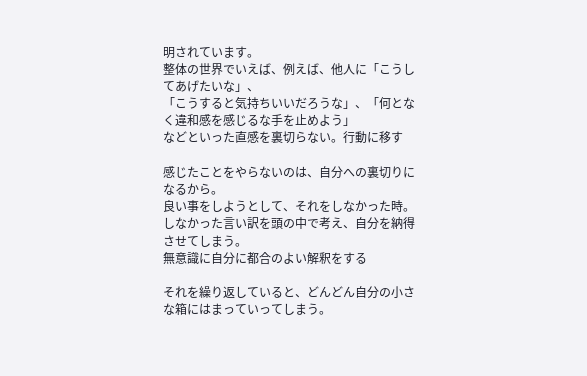明されています。
整体の世界でいえば、例えば、他人に「こうしてあげたいな」、
「こうすると気持ちいいだろうな」、「何となく違和感を感じるな手を止めよう」
などといった直感を裏切らない。行動に移す

感じたことをやらないのは、自分への裏切りになるから。
良い事をしようとして、それをしなかった時。
しなかった言い訳を頭の中で考え、自分を納得させてしまう。
無意識に自分に都合のよい解釈をする

それを繰り返していると、どんどん自分の小さな箱にはまっていってしまう。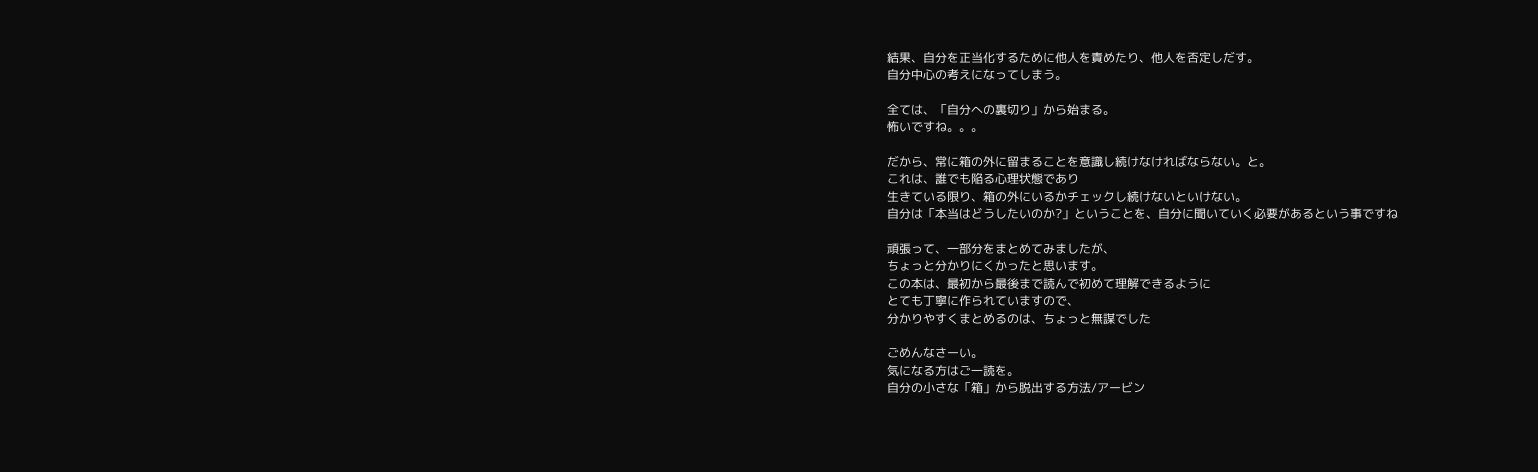結果、自分を正当化するために他人を責めたり、他人を否定しだす。
自分中心の考えになってしまう。

全ては、「自分への裏切り」から始まる。
怖いですね。。。

だから、常に箱の外に留まることを意識し続けなければならない。と。
これは、誰でも陥る心理状態であり
生きている限り、箱の外にいるかチェックし続けないといけない。
自分は「本当はどうしたいのか?」ということを、自分に聞いていく必要があるという事ですね

頑張って、一部分をまとめてみましたが、
ちょっと分かりにくかったと思います。
この本は、最初から最後まで読んで初めて理解できるように
とても丁寧に作られていますので、
分かりやすくまとめるのは、ちょっと無謀でした

ごめんなさーい。
気になる方はご一読を。
自分の小さな「箱」から脱出する方法/アービン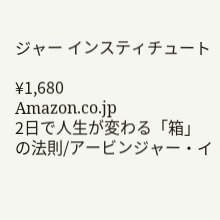ジャー インスティチュート

¥1,680
Amazon.co.jp
2日で人生が変わる「箱」の法則/アービンジャー・イ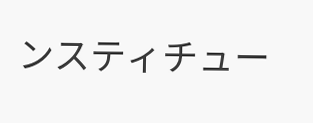ンスティチュー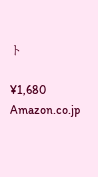ト

¥1,680
Amazon.co.jp